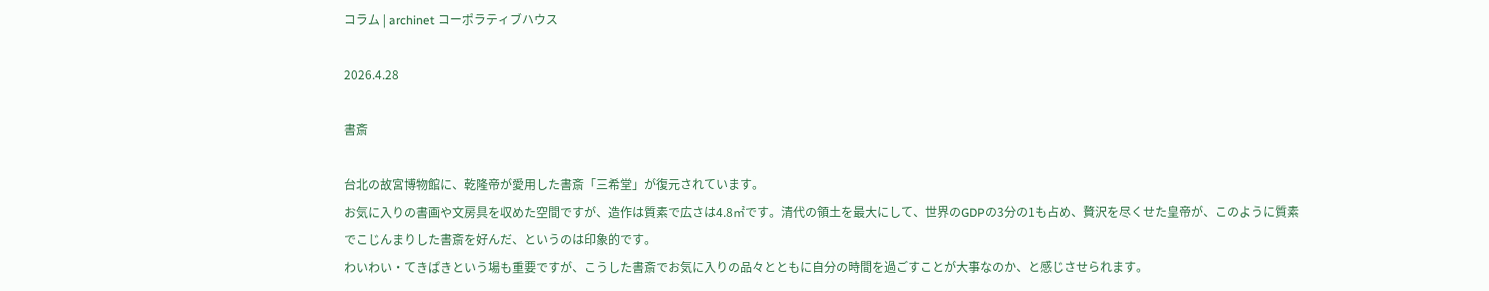コラム | archinet コーポラティブハウス

2026.4.28

書斎

台北の故宮博物館に、乾隆帝が愛用した書斎「三希堂」が復元されています。
お気に入りの書画や文房具を収めた空間ですが、造作は質素で広さは4.8㎡です。清代の領土を最大にして、世界のGDPの3分の1も占め、贅沢を尽くせた皇帝が、このように質素でこじんまりした書斎を好んだ、というのは印象的です。
わいわい・てきぱきという場も重要ですが、こうした書斎でお気に入りの品々とともに自分の時間を過ごすことが大事なのか、と感じさせられます。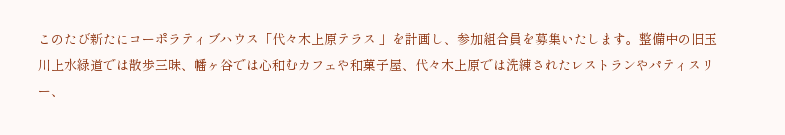このたび新たにコーポラティブハウス「代々木上原テラス 」を計画し、参加組合員を募集いたします。整備中の旧玉川上水緑道では散歩三昧、幡ヶ谷では心和むカフェや和菓子屋、代々木上原では洗練されたレストランやパティスリー、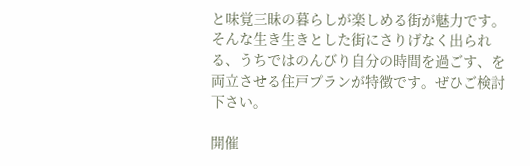と味覚三昧の暮らしが楽しめる街が魅力です。そんな生き生きとした街にさりげなく出られる、うちではのんびり自分の時間を過ごす、を両立させる住戸プランが特徴です。ぜひご検討下さい。

開催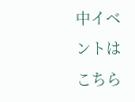中イベントはこちら